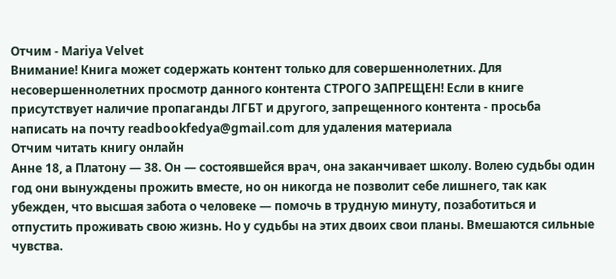Отчим - Mariya Velvet
Внимание! Книга может содержать контент только для совершеннолетних. Для несовершеннолетних просмотр данного контента СТРОГО ЗАПРЕЩЕН! Если в книге присутствует наличие пропаганды ЛГБТ и другого, запрещенного контента - просьба написать на почту readbookfedya@gmail.com для удаления материала
Отчим читать книгу онлайн
Анне 18, а Платону — 38. Он — состоявшейся врач, она заканчивает школу. Волею судьбы один год они вынуждены прожить вместе, но он никогда не позволит себе лишнего, так как убежден, что высшая забота о человеке — помочь в трудную минуту, позаботиться и отпустить проживать свою жизнь. Но у судьбы на этих двоих свои планы. Вмешаются сильные чувства.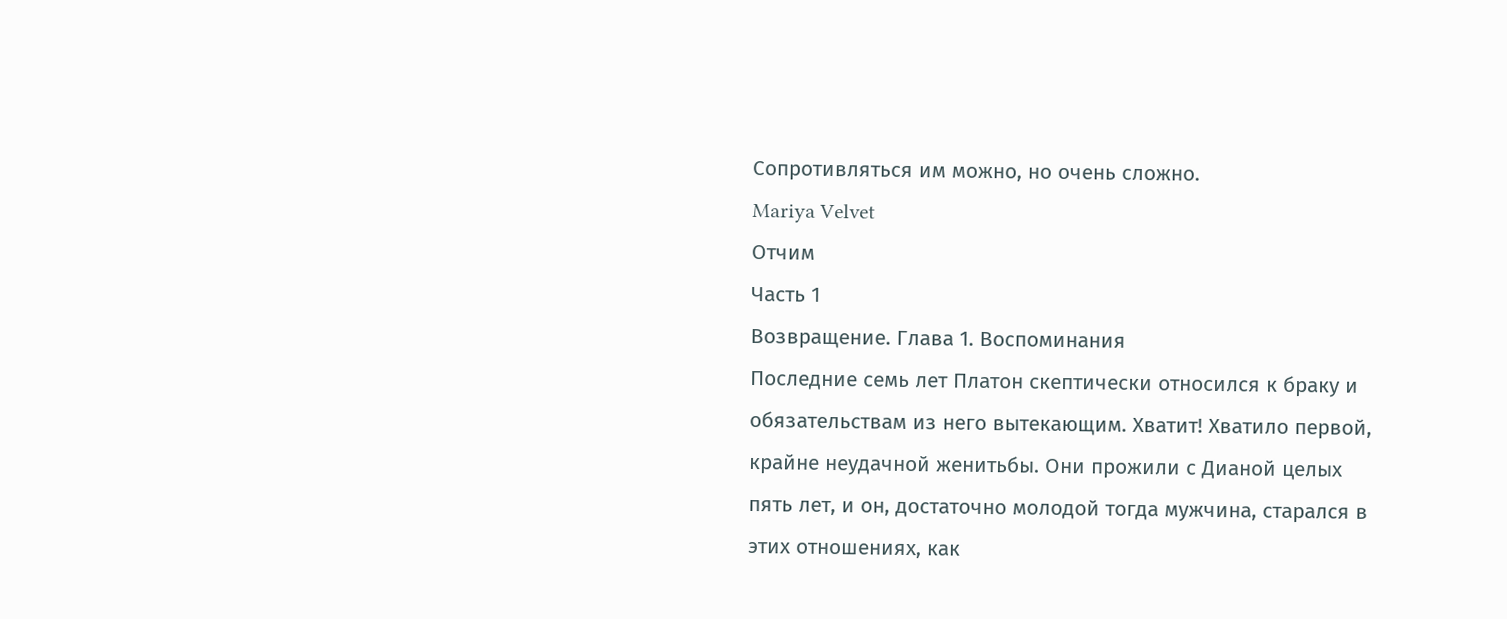Сопротивляться им можно, но очень сложно.
Mariya Velvet
Отчим
Часть 1
Возвращение. Глава 1. Воспоминания
Последние семь лет Платон скептически относился к браку и обязательствам из него вытекающим. Хватит! Хватило первой, крайне неудачной женитьбы. Они прожили с Дианой целых пять лет, и он, достаточно молодой тогда мужчина, старался в этих отношениях, как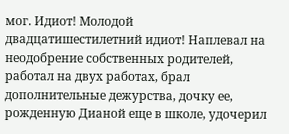мог. Идиот! Молодой двадцатишестилетний идиот! Наплевал на неодобрение собственных родителей, работал на двух работах, брал дополнительные дежурства, дочку ее, рожденную Дианой еще в школе, удочерил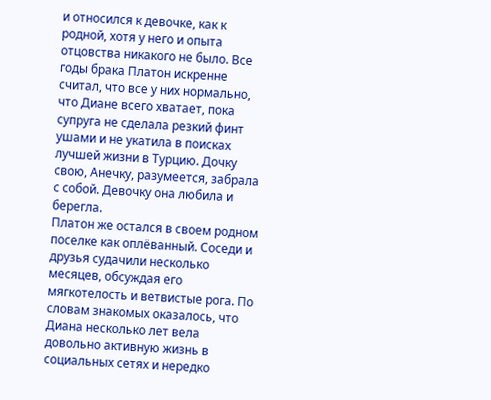и относился к девочке, как к родной, хотя у него и опыта отцовства никакого не было. Все годы брака Платон искренне считал, что все у них нормально, что Диане всего хватает, пока супруга не сделала резкий финт ушами и не укатила в поисках лучшей жизни в Турцию. Дочку свою, Анечку, разумеется, забрала с собой. Девочку она любила и берегла.
Платон же остался в своем родном поселке как оплёванный. Соседи и друзья судачили несколько месяцев, обсуждая его мягкотелость и ветвистые рога. По словам знакомых оказалось, что Диана несколько лет вела довольно активную жизнь в социальных сетях и нередко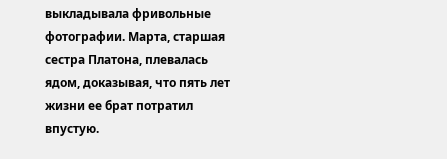выкладывала фривольные фотографии. Марта, старшая сестра Платона, плевалась ядом, доказывая, что пять лет жизни ее брат потратил впустую.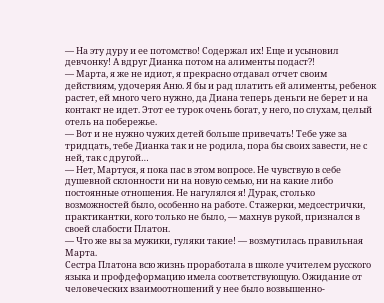— На эту дуру и ее потомство! Содержал их! Еще и усыновил девчонку! А вдруг Дианка потом на алименты подаст⁈
— Марта, я же не идиот, я прекрасно отдавал отчет своим действиям, удочеряя Аню. Я бы и рад платить ей алименты, ребенок растет, ей много чего нужно, да Диана теперь деньги не берет и на контакт не идет. Этот ее турок очень богат, у него, по слухам, целый отель на побережье.
— Вот и не нужно чужих детей больше привечать! Тебе уже за тридцать, тебе Дианка так и не родила, пора бы своих завести, не с ней, так с другой…
— Нет, Мартуся, я пока пас в этом вопросе. Не чувствую в себе душевной склонности ни на новую семью, ни на какие либо постоянные отношения. Не нагулялся я! Дурак, столько возможностей было, особенно на работе. Стажерки, медсестрички, практикантки, кого только не было, — махнув рукой, признался в своей слабости Платон.
— Что же вы за мужики, гуляки такие! — возмутилась правильная Марта.
Сестра Платона всю жизнь проработала в школе учителем русского языка и профдеформацию имела соответствующую. Ожидание от человеческих взаимоотношений у нее было возвышенно-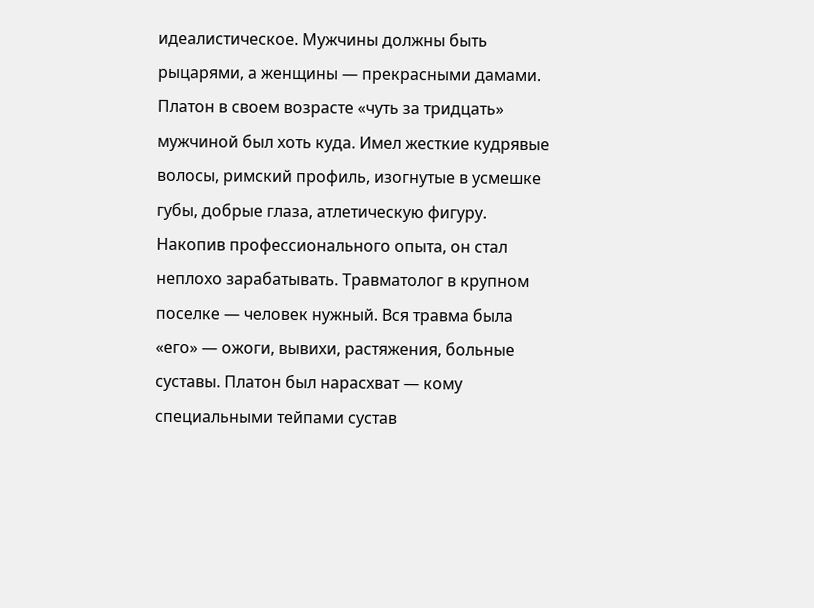идеалистическое. Мужчины должны быть рыцарями, а женщины — прекрасными дамами.
Платон в своем возрасте «чуть за тридцать» мужчиной был хоть куда. Имел жесткие кудрявые волосы, римский профиль, изогнутые в усмешке губы, добрые глаза, атлетическую фигуру. Накопив профессионального опыта, он стал неплохо зарабатывать. Травматолог в крупном поселке — человек нужный. Вся травма была «его» — ожоги, вывихи, растяжения, больные суставы. Платон был нарасхват — кому специальными тейпами сустав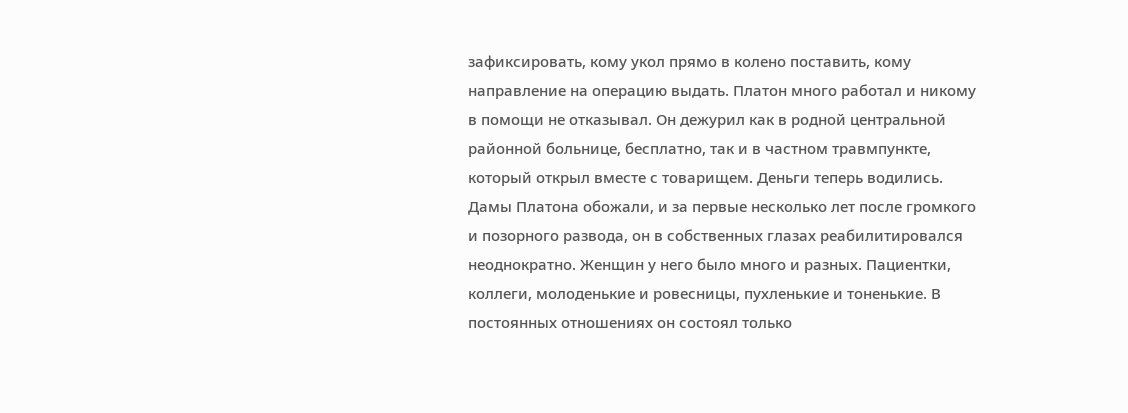зафиксировать, кому укол прямо в колено поставить, кому направление на операцию выдать. Платон много работал и никому в помощи не отказывал. Он дежурил как в родной центральной районной больнице, бесплатно, так и в частном травмпункте, который открыл вместе с товарищем. Деньги теперь водились.
Дамы Платона обожали, и за первые несколько лет после громкого и позорного развода, он в собственных глазах реабилитировался неоднократно. Женщин у него было много и разных. Пациентки, коллеги, молоденькие и ровесницы, пухленькие и тоненькие. В постоянных отношениях он состоял только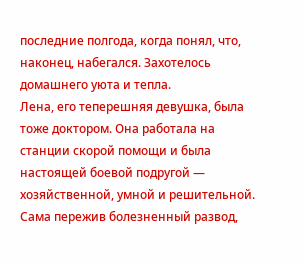последние полгода, когда понял, что, наконец, набегался. Захотелось домашнего уюта и тепла.
Лена, его теперешняя девушка, была тоже доктором. Она работала на станции скорой помощи и была настоящей боевой подругой — хозяйственной, умной и решительной. Сама пережив болезненный развод,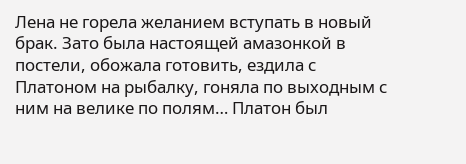Лена не горела желанием вступать в новый брак. Зато была настоящей амазонкой в постели, обожала готовить, ездила с Платоном на рыбалку, гоняла по выходным с ним на велике по полям… Платон был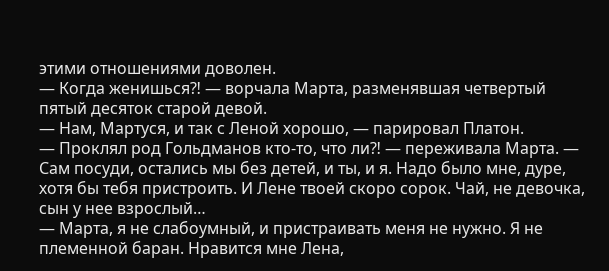этими отношениями доволен.
— Когда женишься⁈ — ворчала Марта, разменявшая четвертый пятый десяток старой девой.
— Нам, Мартуся, и так с Леной хорошо, — парировал Платон.
— Проклял род Гольдманов кто-то, что ли⁈ — переживала Марта. — Сам посуди, остались мы без детей, и ты, и я. Надо было мне, дуре, хотя бы тебя пристроить. И Лене твоей скоро сорок. Чай, не девочка, сын у нее взрослый…
— Марта, я не слабоумный, и пристраивать меня не нужно. Я не племенной баран. Нравится мне Лена,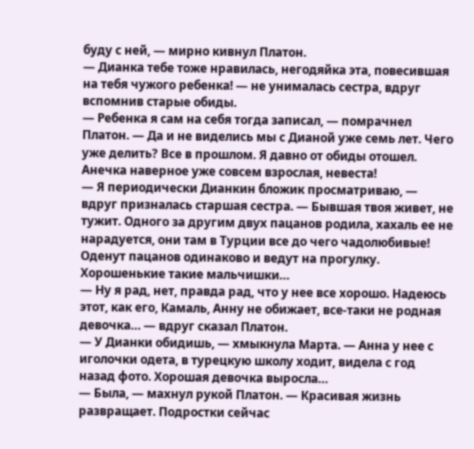буду с ней, — мирно кивнул Платон.
— Дианка тебе тоже нравилась, негодяйка эта, повесившая на тебя чужого ребенка! — не унималась сестра, вдруг вспомнив старые обиды.
— Ребенка я сам на себя тогда записал, — помрачнел Платон. — Да и не виделись мы с Дианой уже семь лет. Чего уже делить? Все в прошлом. Я давно от обиды отошел. Анечка наверное уже совсем взрослая, невеста!
— Я периодически Дианкин бложик просматриваю, — вдруг призналась старшая сестра. — Бывшая твоя живет, не тужит. Одного за другим двух пацанов родила, хахаль ее не нарадуется, они там в Турции все до чего чадолюбивые! Оденут пацанов одинаково и ведут на прогулку. Хорошенькие такие мальчишки…
— Ну я рад, нет, правда рад, что у нее все хорошо. Надеюсь этот, как его, Камаль, Анну не обижает, все-таки не родная девочка… — вдруг сказал Платон.
— У Дианки обидишь, — хмыкнула Марта. — Анна у нее с иголочки одета, в турецкую школу ходит, видела с год назад фото. Хорошая девочка выросла…
— Была, — махнул рукой Платон. — Красивая жизнь развращает. Подростки сейчас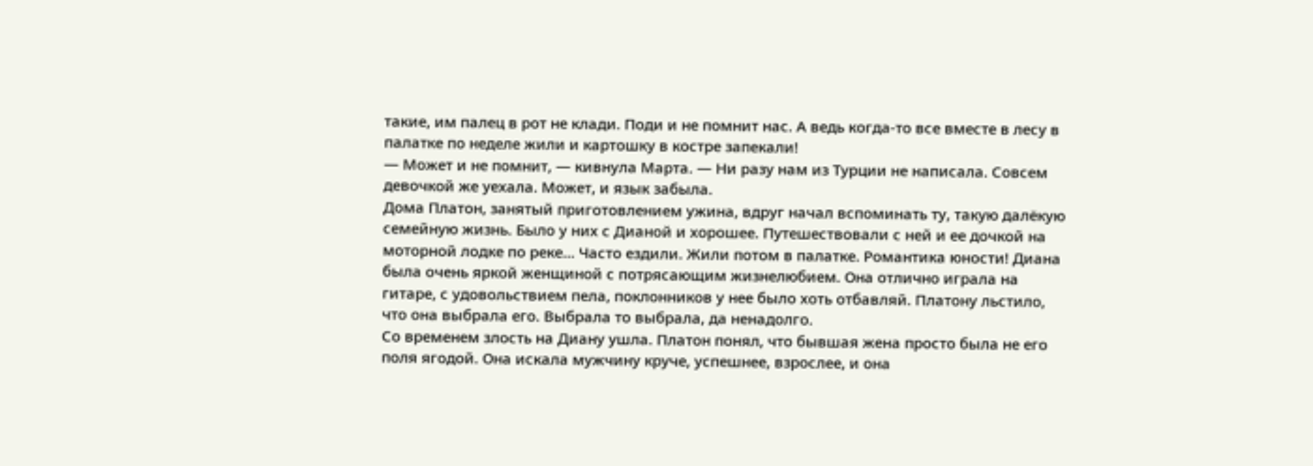такие, им палец в рот не клади. Поди и не помнит нас. А ведь когда-то все вместе в лесу в палатке по неделе жили и картошку в костре запекали!
— Может и не помнит, — кивнула Марта. — Ни разу нам из Турции не написала. Совсем девочкой же уехала. Может, и язык забыла.
Дома Платон, занятый приготовлением ужина, вдруг начал вспоминать ту, такую далёкую семейную жизнь. Было у них с Дианой и хорошее. Путешествовали с ней и ее дочкой на моторной лодке по реке… Часто ездили. Жили потом в палатке. Романтика юности! Диана была очень яркой женщиной с потрясающим жизнелюбием. Она отлично играла на гитаре, с удовольствием пела, поклонников у нее было хоть отбавляй. Платону льстило, что она выбрала его. Выбрала то выбрала, да ненадолго.
Со временем злость на Диану ушла. Платон понял, что бывшая жена просто была не его поля ягодой. Она искала мужчину круче, успешнее, взрослее, и она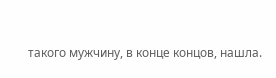такого мужчину, в конце концов, нашла.